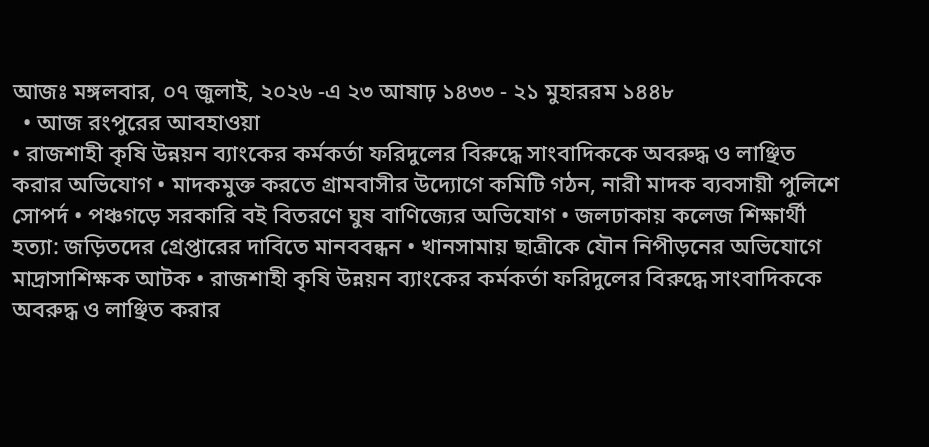আজঃ মঙ্গলবার, ০৭ জুলাই, ২০২৬ -এ ২৩ আষাঢ় ১৪৩৩ - ২১ মুহাররম ১৪৪৮
  • আজ রংপুরের আবহাওয়া
• রাজশাহী কৃষি উন্নয়ন ব্যাংকের কর্মকর্তা ফরিদুলের বিরুদ্ধে সাংবাদিককে অবরুদ্ধ ও লাঞ্ছিত করার অভিযোগ • মাদকমুক্ত করতে গ্রামবাসীর উদ্যোগে কমিটি গঠন, নারী মাদক ব্যবসায়ী পুলিশে সোপর্দ • পঞ্চগড়ে সরকারি বই বিতরণে ঘুষ বাণিজ্যের অভিযোগ • জলঢাকায় কলেজ শিক্ষার্থী হত্যা: জড়িতদের গ্রেপ্তারের দাবিতে মানববন্ধন • খানসামায় ছাত্রীকে যৌন নিপীড়নের অভিযোগে মাদ্রাসাশিক্ষক আটক • রাজশাহী কৃষি উন্নয়ন ব্যাংকের কর্মকর্তা ফরিদুলের বিরুদ্ধে সাংবাদিককে অবরুদ্ধ ও লাঞ্ছিত করার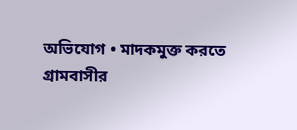অভিযোগ • মাদকমুক্ত করতে গ্রামবাসীর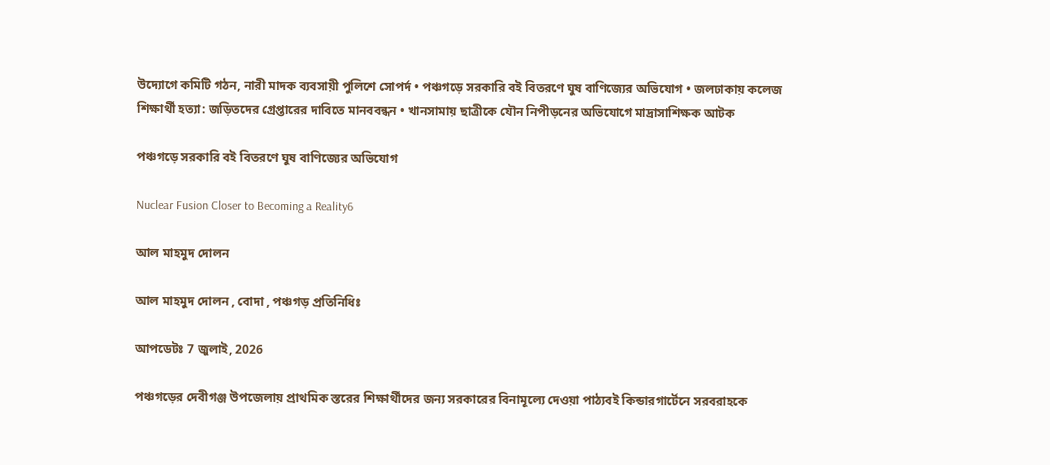উদ্যোগে কমিটি গঠন, নারী মাদক ব্যবসায়ী পুলিশে সোপর্দ • পঞ্চগড়ে সরকারি বই বিতরণে ঘুষ বাণিজ্যের অভিযোগ • জলঢাকায় কলেজ শিক্ষার্থী হত্যা: জড়িতদের গ্রেপ্তারের দাবিতে মানববন্ধন • খানসামায় ছাত্রীকে যৌন নিপীড়নের অভিযোগে মাদ্রাসাশিক্ষক আটক

পঞ্চগড়ে সরকারি বই বিতরণে ঘুষ বাণিজ্যের অভিযোগ

Nuclear Fusion Closer to Becoming a Reality6

আল মাহমুদ দোলন

আল মাহমুদ দোলন , বোদা , পঞ্চগড় প্রতিনিধিঃ

আপডেটঃ 7 জুলাই, 2026

পঞ্চগড়ের দেবীগঞ্জ উপজেলায় প্রাথমিক স্তরের শিক্ষার্থীদের জন্য সরকারের বিনামূল্যে দেওয়া পাঠ্যবই কিন্ডারগার্টেনে সরবরাহকে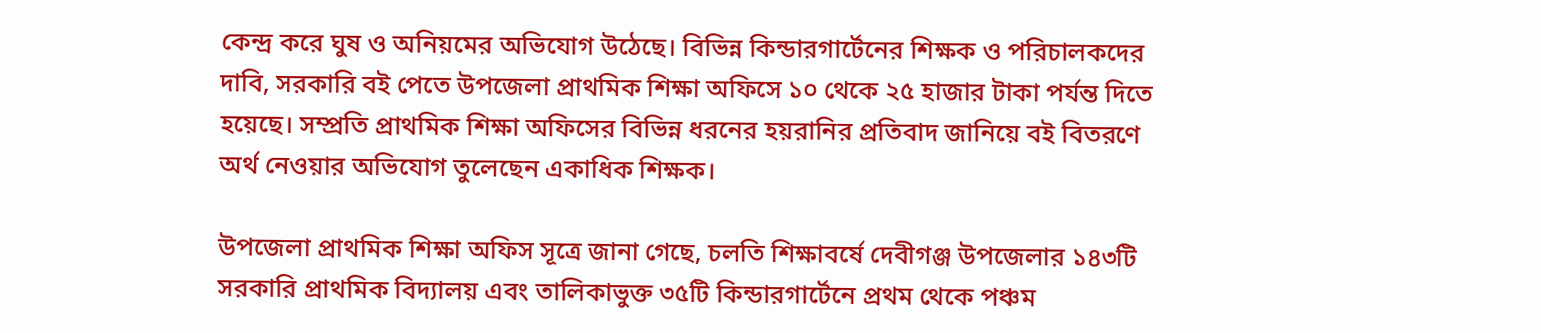কেন্দ্র করে ঘুষ ও অনিয়মের অভিযোগ উঠেছে। বিভিন্ন কিন্ডারগার্টেনের শিক্ষক ও পরিচালকদের দাবি, সরকারি বই পেতে উপজেলা প্রাথমিক শিক্ষা অফিসে ১০ থেকে ২৫ হাজার টাকা পর্যন্ত দিতে হয়েছে। সম্প্রতি প্রাথমিক শিক্ষা অফিসের বিভিন্ন ধরনের হয়রানির প্রতিবাদ জানিয়ে বই বিতরণে অর্থ নেওয়ার অভিযোগ তুলেছেন একাধিক শিক্ষক।

উপজেলা প্রাথমিক শিক্ষা অফিস সূত্রে জানা গেছে, চলতি শিক্ষাবর্ষে দেবীগঞ্জ উপজেলার ১৪৩টি সরকারি প্রাথমিক বিদ্যালয় এবং তালিকাভুক্ত ৩৫টি কিন্ডারগার্টেনে প্রথম থেকে পঞ্চম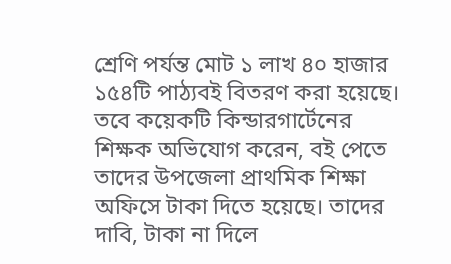শ্রেণি পর্যন্ত মোট ১ লাখ ৪০ হাজার ১৫৪টি পাঠ্যবই বিতরণ করা হয়েছে। তবে কয়েকটি কিন্ডারগার্টেনের শিক্ষক অভিযোগ করেন, বই পেতে তাদের উপজেলা প্রাথমিক শিক্ষা অফিসে টাকা দিতে হয়েছে। তাদের দাবি, টাকা না দিলে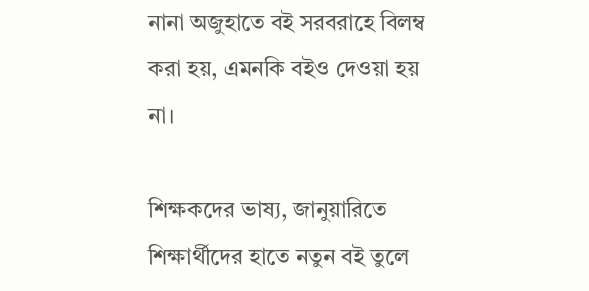নানা অজুহাতে বই সরবরাহে বিলম্ব করা হয়, এমনকি বইও দেওয়া হয় না।

শিক্ষকদের ভাষ্য, জানুয়ারিতে শিক্ষার্থীদের হাতে নতুন বই তুলে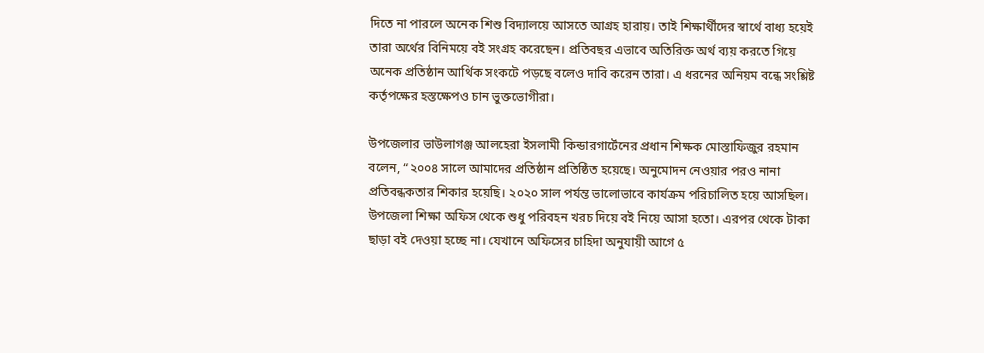দিতে না পারলে অনেক শিশু বিদ্যালয়ে আসতে আগ্রহ হারায়। তাই শিক্ষার্থীদের স্বার্থে বাধ্য হয়েই তারা অর্থের বিনিময়ে বই সংগ্রহ করেছেন। প্রতিবছর এভাবে অতিরিক্ত অর্থ ব্যয় করতে গিয়ে অনেক প্রতিষ্ঠান আর্থিক সংকটে পড়ছে বলেও দাবি করেন তারা। এ ধরনের অনিয়ম বন্ধে সংশ্লিষ্ট কর্তৃপক্ষের হস্তক্ষেপও চান ভুক্তভোগীরা।

উপজেলার ভাউলাগঞ্জ আলহেরা ইসলামী কিন্ডারগার্টেনের প্রধান শিক্ষক মোস্তাফিজুর রহমান বলেন, “২০০৪ সালে আমাদের প্রতিষ্ঠান প্রতিষ্ঠিত হয়েছে। অনুমোদন নেওয়ার পরও নানা প্রতিবন্ধকতার শিকার হয়েছি। ২০২০ সাল পর্যন্ত ভালোভাবে কার্যক্রম পরিচালিত হয়ে আসছিল। উপজেলা শিক্ষা অফিস থেকে শুধু পরিবহন খরচ দিয়ে বই নিয়ে আসা হতো। এরপর থেকে টাকা ছাড়া বই দেওয়া হচ্ছে না। যেখানে অফিসের চাহিদা অনুযায়ী আগে ৫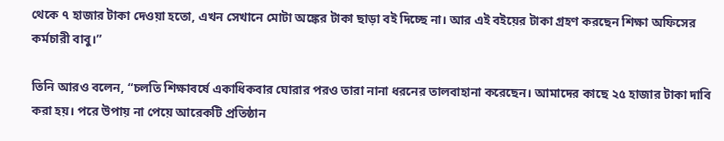থেকে ৭ হাজার টাকা দেওয়া হতো, এখন সেখানে মোটা অঙ্কের টাকা ছাড়া বই দিচ্ছে না। আর এই বইয়ের টাকা গ্রহণ করছেন শিক্ষা অফিসের কর্মচারী বাবু।”

তিনি আরও বলেন, “চলতি শিক্ষাবর্ষে একাধিকবার ঘোরার পরও তারা নানা ধরনের তালবাহানা করেছেন। আমাদের কাছে ২৫ হাজার টাকা দাবি করা হয়। পরে উপায় না পেয়ে আরেকটি প্রতিষ্ঠান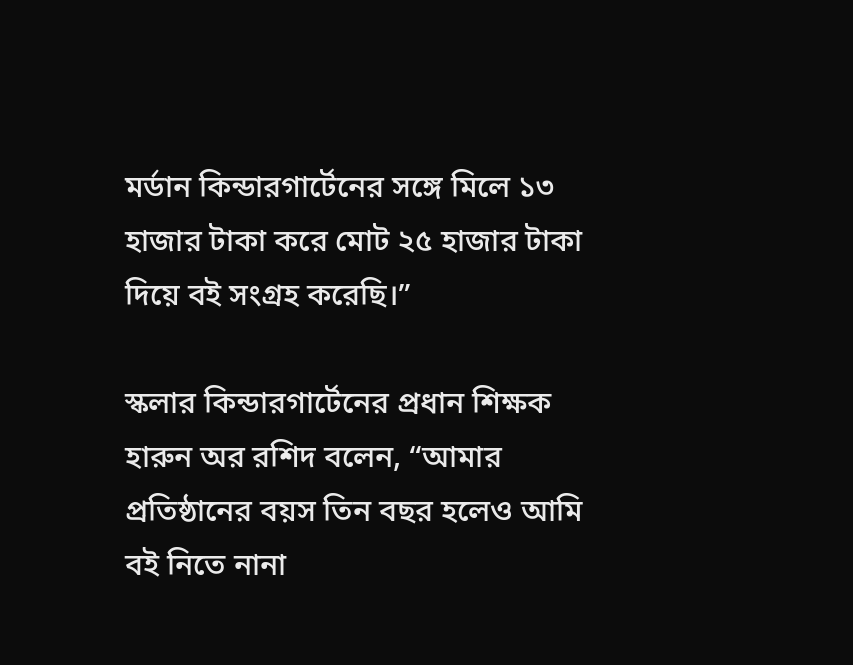মর্ডান কিন্ডারগার্টেনের সঙ্গে মিলে ১৩ হাজার টাকা করে মোট ২৫ হাজার টাকা দিয়ে বই সংগ্রহ করেছি।”

স্কলার কিন্ডারগার্টেনের প্রধান শিক্ষক হারুন অর রশিদ বলেন, “আমার প্রতিষ্ঠানের বয়স তিন বছর হলেও আমি বই নিতে নানা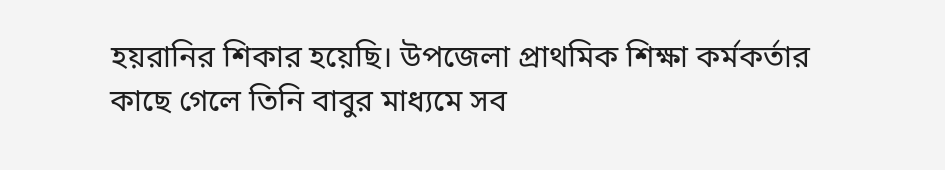হয়রানির শিকার হয়েছি। উপজেলা প্রাথমিক শিক্ষা কর্মকর্তার কাছে গেলে তিনি বাবুর মাধ্যমে সব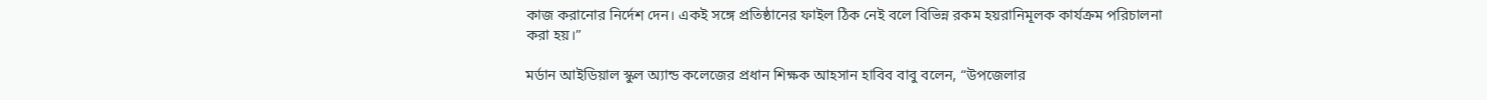কাজ করানোর নির্দেশ দেন। একই সঙ্গে প্রতিষ্ঠানের ফাইল ঠিক নেই বলে বিভিন্ন রকম হয়রানিমূলক কার্যক্রম পরিচালনা করা হয়।”

মর্ডান আইডিয়াল স্কুল অ্যান্ড কলেজের প্রধান শিক্ষক আহসান হাবিব বাবু বলেন, “উপজেলার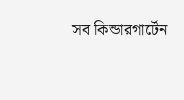সব কিন্ডারগার্টেন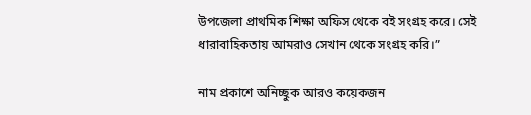উপজেলা প্রাথমিক শিক্ষা অফিস থেকে বই সংগ্রহ করে। সেই ধারাবাহিকতায় আমরাও সেখান থেকে সংগ্রহ করি।”

নাম প্রকাশে অনিচ্ছুক আরও কয়েকজন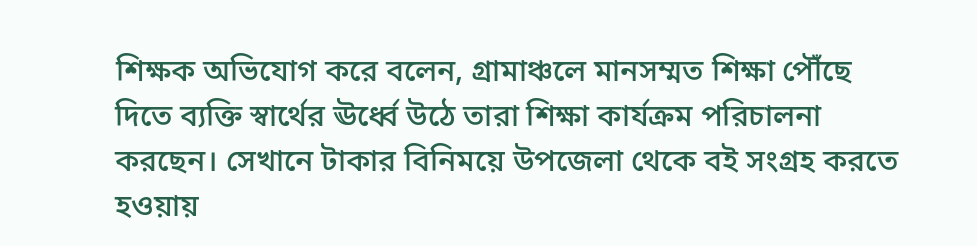শিক্ষক অভিযোগ করে বলেন, গ্রামাঞ্চলে মানসম্মত শিক্ষা পৌঁছে দিতে ব্যক্তি স্বার্থের ঊর্ধ্বে উঠে তারা শিক্ষা কার্যক্রম পরিচালনা করছেন। সেখানে টাকার বিনিময়ে উপজেলা থেকে বই সংগ্রহ করতে হওয়ায়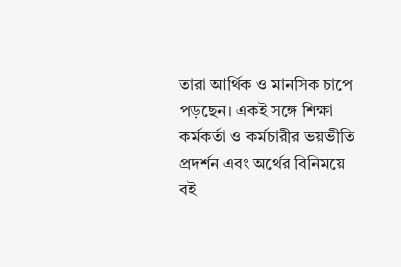তারা আর্থিক ও মানসিক চাপে পড়ছেন। একই সঙ্গে শিক্ষা কর্মকর্তা ও কর্মচারীর ভয়ভীতি প্রদর্শন এবং অর্থের বিনিময়ে বই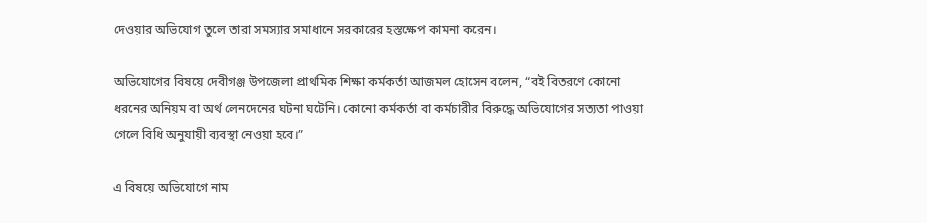দেওয়ার অভিযোগ তুলে তারা সমস্যার সমাধানে সরকারের হস্তক্ষেপ কামনা করেন।

অভিযোগের বিষয়ে দেবীগঞ্জ উপজেলা প্রাথমিক শিক্ষা কর্মকর্তা আজমল হোসেন বলেন, “বই বিতরণে কোনো ধরনের অনিয়ম বা অর্থ লেনদেনের ঘটনা ঘটেনি। কোনো কর্মকর্তা বা কর্মচারীর বিরুদ্ধে অভিযোগের সত্যতা পাওয়া গেলে বিধি অনুযায়ী ব্যবস্থা নেওয়া হবে।”

এ বিষয়ে অভিযোগে নাম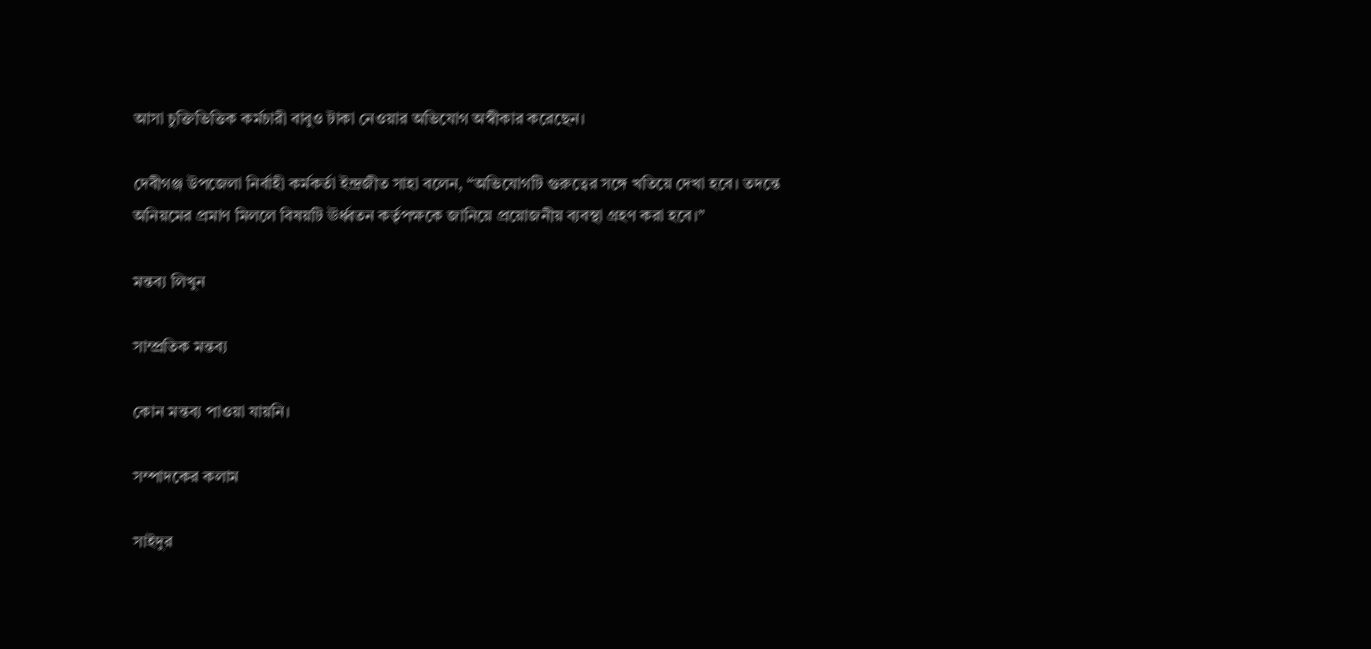আসা চুক্তিভিত্তিক কর্মচারী বাবুও টাকা নেওয়ার অভিযোগ অস্বীকার করেছেন।

দেবীগঞ্জ উপজেলা নির্বাহী কর্মকর্তা ইন্দ্রজীত সাহা বলেন, “অভিযোগটি গুরুত্বের সঙ্গে খতিয়ে দেখা হবে। তদন্তে অনিয়মের প্রমাণ মিললে বিষয়টি ঊর্ধ্বতন কর্তৃপক্ষকে জানিয়ে প্রয়োজনীয় ব্যবস্থা গ্রহণ করা হবে।”

মন্তব্য লিখুন

সাম্প্রতিক মন্তব্য

কোন মন্তব্য পাওয়া যায়নি।

সম্পাদকের কলাম

সাইদুর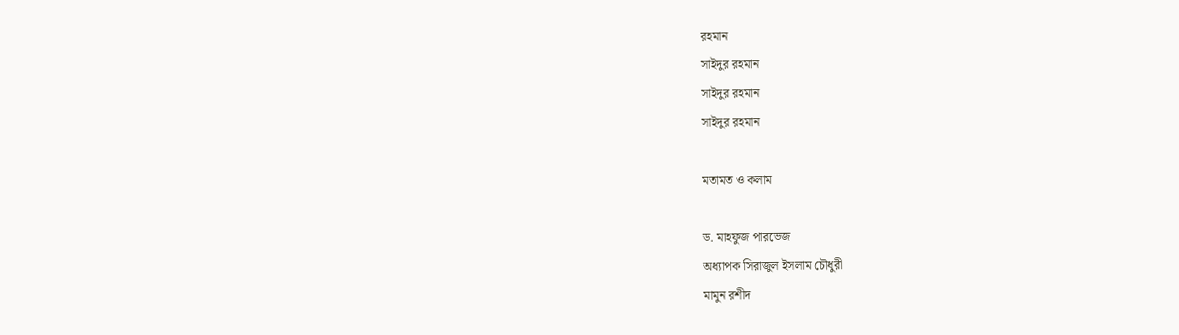রহমান
সাইদুর রহমান
সাইদুর রহমান
সাইদুর রহমান

মতামত ও কলাম

ড. মাহফুজ পারভেজ
অধ্যাপক সিরাজুল ইসলাম চৌধুরী
মামুন রশীদ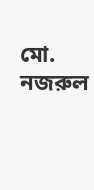মো. নজরুল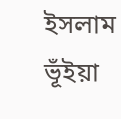ইসলাম ভূঁইয়া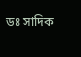ডঃ সাদিক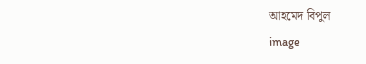আহমেদ বিপুল
image